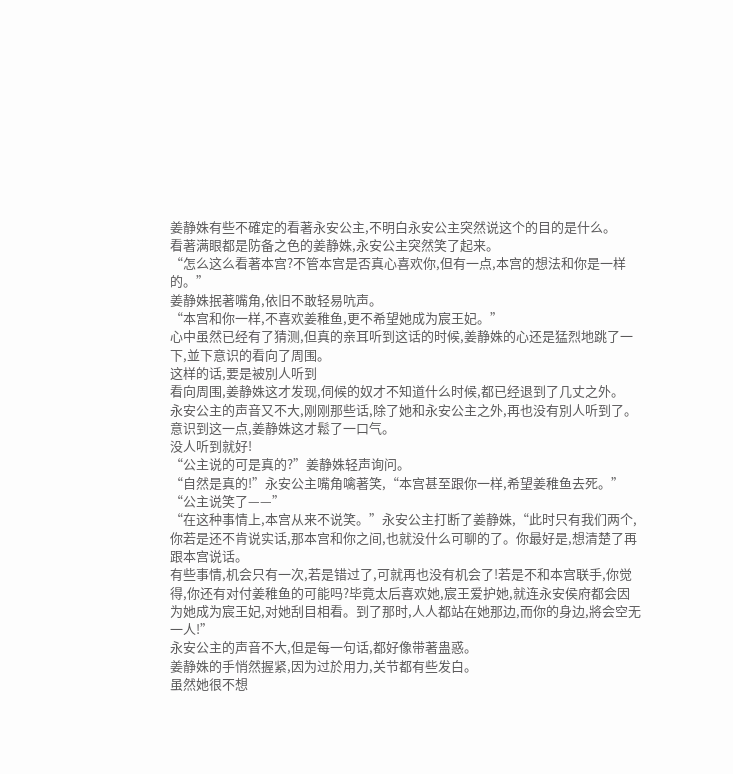姜静姝有些不確定的看著永安公主,不明白永安公主突然说这个的目的是什么。
看著满眼都是防备之色的姜静姝,永安公主突然笑了起来。
“怎么这么看著本宫?不管本宫是否真心喜欢你,但有一点,本宫的想法和你是一样的。”
姜静姝抿著嘴角,依旧不敢轻易吭声。
“本宫和你一样,不喜欢姜稚鱼,更不希望她成为宸王妃。”
心中虽然已经有了猜测,但真的亲耳听到这话的时候,姜静姝的心还是猛烈地跳了一下,並下意识的看向了周围。
这样的话,要是被別人听到
看向周围,姜静姝这才发现,伺候的奴才不知道什么时候,都已经退到了几丈之外。
永安公主的声音又不大,刚刚那些话,除了她和永安公主之外,再也没有別人听到了。
意识到这一点,姜静姝这才鬆了一口气。
没人听到就好!
“公主说的可是真的?”姜静姝轻声询问。
“自然是真的!”永安公主嘴角噙著笑,“本宫甚至跟你一样,希望姜稚鱼去死。”
“公主说笑了——”
“在这种事情上,本宫从来不说笑。”永安公主打断了姜静姝,“此时只有我们两个,你若是还不肯说实话,那本宫和你之间,也就没什么可聊的了。你最好是,想清楚了再跟本宫说话。
有些事情,机会只有一次,若是错过了,可就再也没有机会了!若是不和本宫联手,你觉得,你还有对付姜稚鱼的可能吗?毕竟太后喜欢她,宸王爱护她,就连永安侯府都会因为她成为宸王妃,对她刮目相看。到了那时,人人都站在她那边,而你的身边,將会空无一人!”
永安公主的声音不大,但是每一句话,都好像带著蛊惑。
姜静姝的手悄然握紧,因为过於用力,关节都有些发白。
虽然她很不想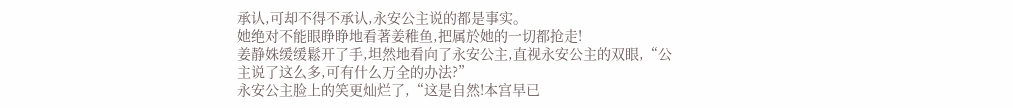承认,可却不得不承认,永安公主说的都是事实。
她绝对不能眼睁睁地看著姜稚鱼,把属於她的一切都抢走!
姜静姝缓缓鬆开了手,坦然地看向了永安公主,直视永安公主的双眼,“公主说了这么多,可有什么万全的办法?”
永安公主脸上的笑更灿烂了,“这是自然!本宫早已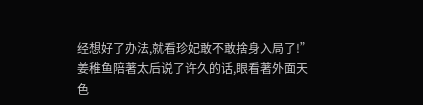经想好了办法,就看珍妃敢不敢捨身入局了!”
姜稚鱼陪著太后说了许久的话,眼看著外面天色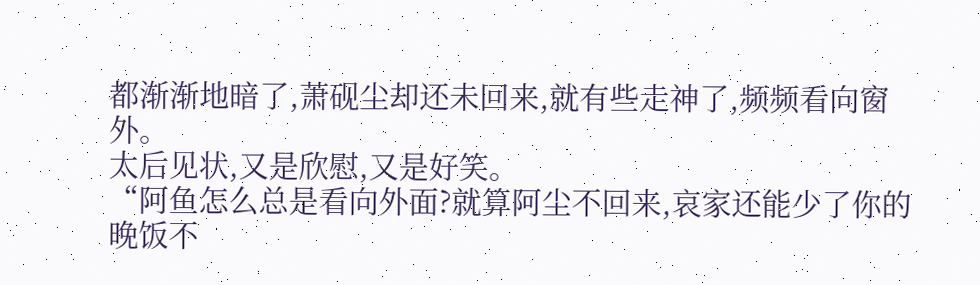都渐渐地暗了,萧砚尘却还未回来,就有些走神了,频频看向窗外。
太后见状,又是欣慰,又是好笑。
“阿鱼怎么总是看向外面?就算阿尘不回来,哀家还能少了你的晚饭不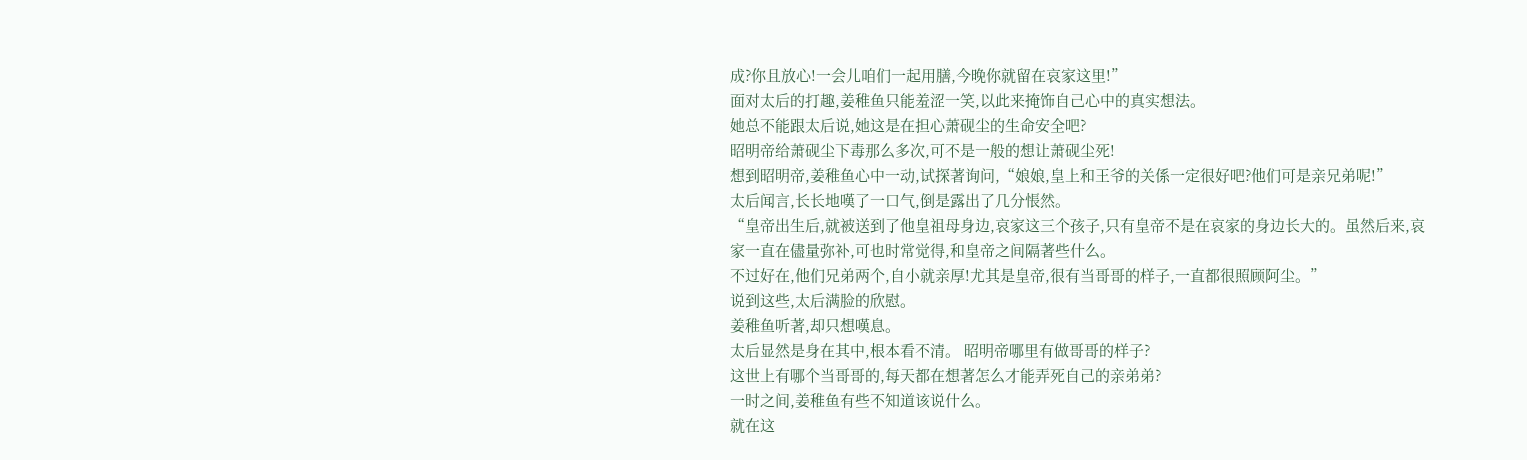成?你且放心!一会儿咱们一起用膳,今晚你就留在哀家这里!”
面对太后的打趣,姜稚鱼只能羞涩一笑,以此来掩饰自己心中的真实想法。
她总不能跟太后说,她这是在担心萧砚尘的生命安全吧?
昭明帝给萧砚尘下毒那么多次,可不是一般的想让萧砚尘死!
想到昭明帝,姜稚鱼心中一动,试探著询问,“娘娘,皇上和王爷的关係一定很好吧?他们可是亲兄弟呢!”
太后闻言,长长地嘆了一口气,倒是露出了几分悵然。
“皇帝出生后,就被送到了他皇祖母身边,哀家这三个孩子,只有皇帝不是在哀家的身边长大的。虽然后来,哀家一直在儘量弥补,可也时常觉得,和皇帝之间隔著些什么。
不过好在,他们兄弟两个,自小就亲厚!尤其是皇帝,很有当哥哥的样子,一直都很照顾阿尘。”
说到这些,太后满脸的欣慰。
姜稚鱼听著,却只想嘆息。
太后显然是身在其中,根本看不清。 昭明帝哪里有做哥哥的样子?
这世上有哪个当哥哥的,每天都在想著怎么才能弄死自己的亲弟弟?
一时之间,姜稚鱼有些不知道该说什么。
就在这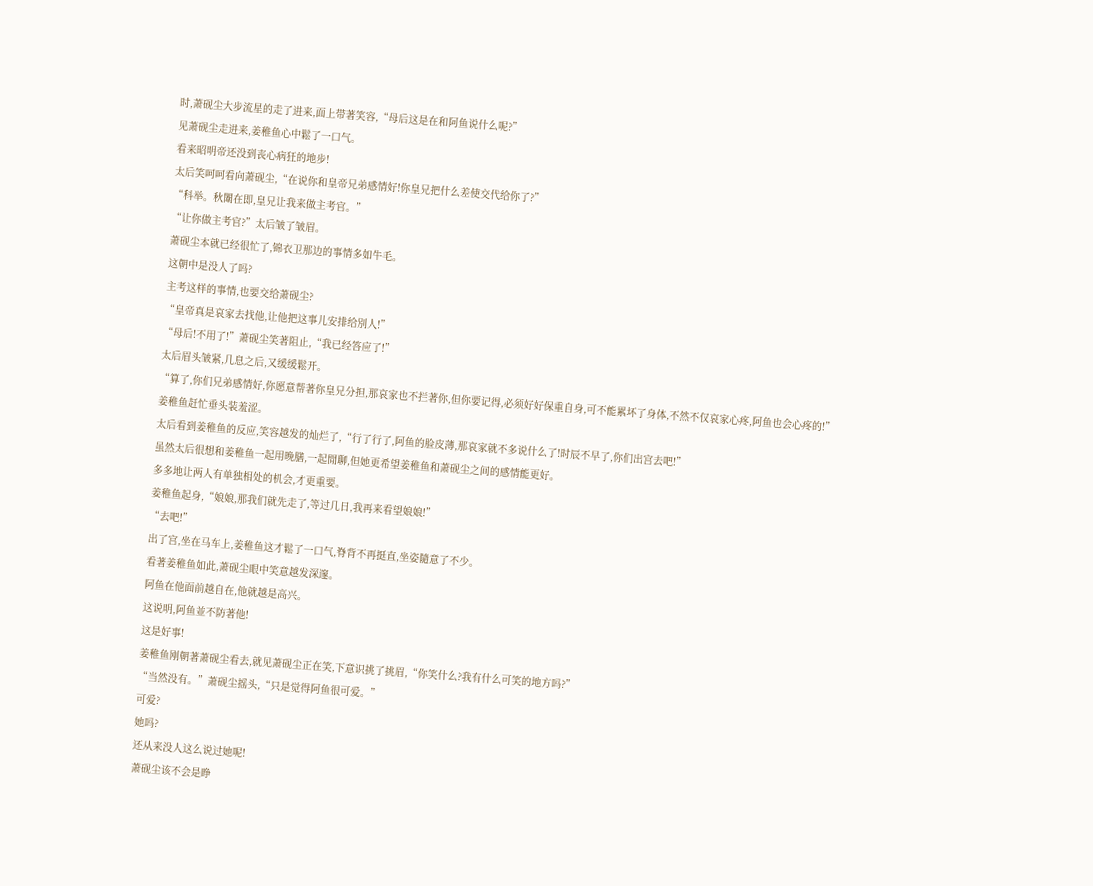时,萧砚尘大步流星的走了进来,面上带著笑容,“母后这是在和阿鱼说什么呢?”
见萧砚尘走进来,姜稚鱼心中鬆了一口气。
看来昭明帝还没到丧心病狂的地步!
太后笑呵呵看向萧砚尘,“在说你和皇帝兄弟感情好!你皇兄把什么差使交代给你了?”
“科举。秋闈在即,皇兄让我来做主考官。”
“让你做主考官?”太后皱了皱眉。
萧砚尘本就已经很忙了,锦衣卫那边的事情多如牛毛。
这朝中是没人了吗?
主考这样的事情,也要交给萧砚尘?
“皇帝真是哀家去找他,让他把这事儿安排给別人!”
“母后!不用了!”萧砚尘笑著阻止,“我已经答应了!”
太后眉头皱紧,几息之后,又缓缓鬆开。
“算了,你们兄弟感情好,你愿意帮著你皇兄分担,那哀家也不拦著你,但你要记得,必须好好保重自身,可不能累坏了身体,不然不仅哀家心疼,阿鱼也会心疼的!”
姜稚鱼赶忙垂头装羞涩。
太后看到姜稚鱼的反应,笑容越发的灿烂了,“行了行了,阿鱼的脸皮薄,那哀家就不多说什么了!时辰不早了,你们出宫去吧!”
虽然太后很想和姜稚鱼一起用晚膳,一起閒聊,但她更希望姜稚鱼和萧砚尘之间的感情能更好。
多多地让两人有单独相处的机会,才更重要。
姜稚鱼起身,“娘娘,那我们就先走了,等过几日,我再来看望娘娘!”
“去吧!”
出了宫,坐在马车上,姜稚鱼这才鬆了一口气,脊背不再挺直,坐姿隨意了不少。
看著姜稚鱼如此,萧砚尘眼中笑意越发深邃。
阿鱼在他面前越自在,他就越是高兴。
这说明,阿鱼並不防著他!
这是好事!
姜稚鱼刚朝著萧砚尘看去,就见萧砚尘正在笑,下意识挑了挑眉,“你笑什么?我有什么可笑的地方吗?”
“当然没有。”萧砚尘摇头,“只是觉得阿鱼很可爱。”
可爱?
她吗?
还从来没人这么说过她呢!
萧砚尘该不会是睁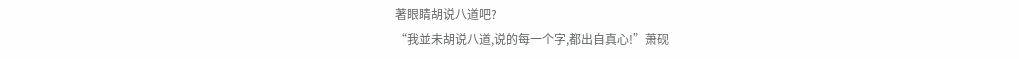著眼睛胡说八道吧?
“我並未胡说八道,说的每一个字,都出自真心!”萧砚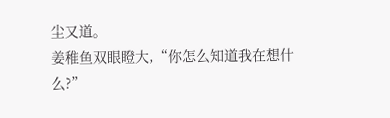尘又道。
姜稚鱼双眼瞪大,“你怎么知道我在想什么?”